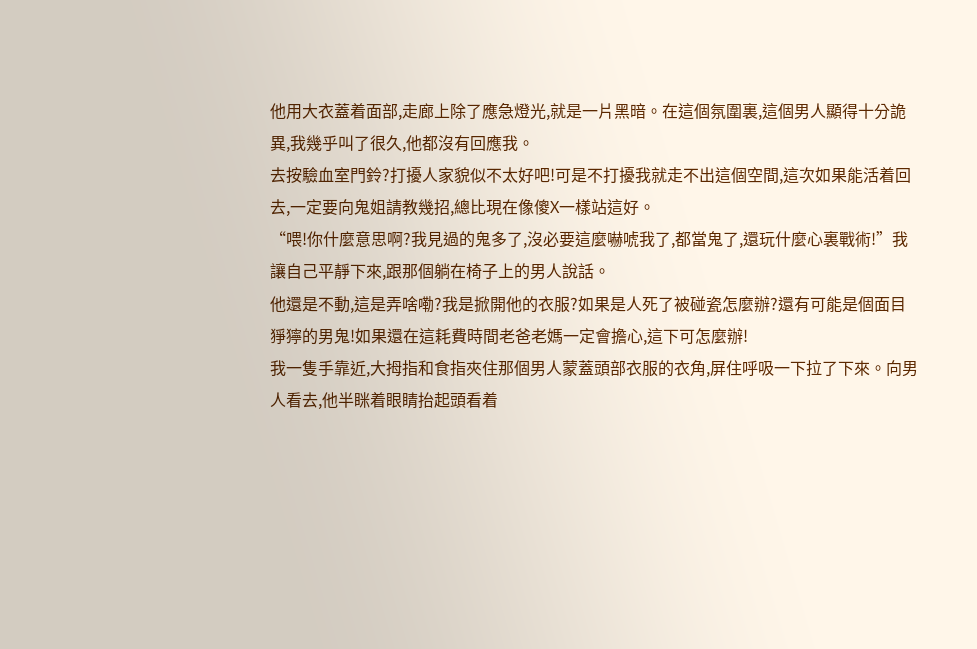他用大衣蓋着面部,走廊上除了應急燈光,就是一片黑暗。在這個氛圍裏,這個男人顯得十分詭異,我幾乎叫了很久,他都沒有回應我。
去按驗血室門鈴?打擾人家貌似不太好吧!可是不打擾我就走不出這個空間,這次如果能活着回去,一定要向鬼姐請教幾招,總比現在像傻X一樣站這好。
“喂!你什麼意思啊?我見過的鬼多了,沒必要這麼嚇唬我了,都當鬼了,還玩什麼心裏戰術!”我讓自己平靜下來,跟那個躺在椅子上的男人說話。
他還是不動,這是弄啥嘞?我是掀開他的衣服?如果是人死了被碰瓷怎麼辦?還有可能是個面目猙獰的男鬼!如果還在這耗費時間老爸老媽一定會擔心,這下可怎麼辦!
我一隻手靠近,大拇指和食指夾住那個男人蒙蓋頭部衣服的衣角,屏住呼吸一下拉了下來。向男人看去,他半眯着眼睛抬起頭看着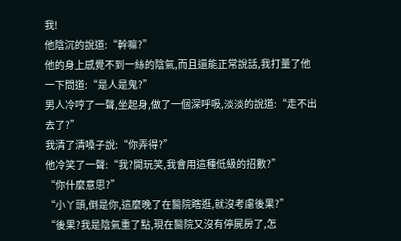我!
他陰沉的說道:“幹嘛?”
他的身上感覺不到一絲的陰氣,而且還能正常說話,我打量了他一下問道:“是人是鬼?”
男人冷哼了一聲,坐起身,做了一個深呼吸,淡淡的說道:“走不出去了?”
我清了清嗓子說:“你弄得?”
他冷笑了一聲:“我?開玩笑,我會用這種低級的招數?”
“你什麼意思?”
“小丫頭,倒是你,這麼晚了在醫院瞎逛,就沒考慮後果?”
“後果?我是陰氣重了點,現在醫院又沒有停屍房了,怎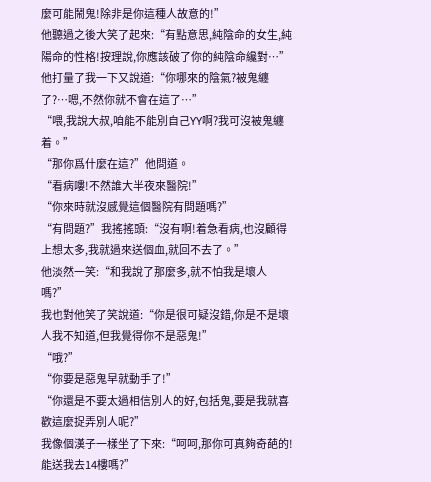麼可能鬧鬼!除非是你這種人故意的!”
他聽過之後大笑了起來:“有點意思,純陰命的女生,純陽命的性格!按理說,你應該破了你的純陰命纔對…”他打量了我一下又說道:“你哪來的陰氣?被鬼纏了?…嗯,不然你就不會在這了…”
“喂,我說大叔,咱能不能別自己YY啊?我可沒被鬼纏着。”
“那你爲什麼在這?”他問道。
“看病嘍!不然誰大半夜來醫院!”
“你來時就沒感覺這個醫院有問題嗎?”
“有問題?”我搖搖頭:“沒有啊!着急看病,也沒顧得上想太多,我就過來送個血,就回不去了。”
他淡然一笑:“和我說了那麼多,就不怕我是壞人嗎?”
我也對他笑了笑說道:“你是很可疑沒錯,你是不是壞人我不知道,但我覺得你不是惡鬼!”
“哦?”
“你要是惡鬼早就動手了!”
“你還是不要太過相信別人的好,包括鬼,要是我就喜歡這麼捉弄別人呢?”
我像個漢子一樣坐了下來:“呵呵,那你可真夠奇葩的!能送我去14樓嗎?”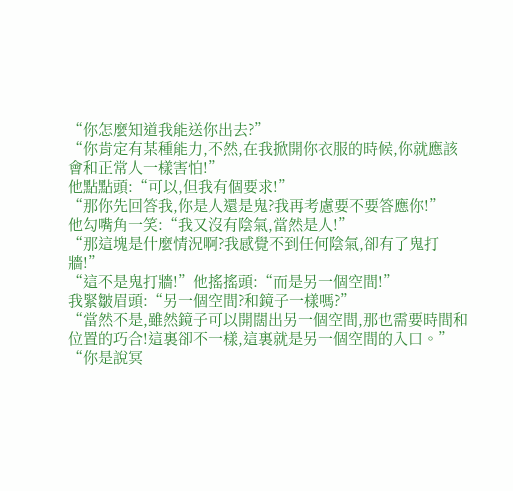“你怎麼知道我能送你出去?”
“你肯定有某種能力,不然,在我掀開你衣服的時候,你就應該會和正常人一樣害怕!”
他點點頭:“可以,但我有個要求!”
“那你先回答我,你是人還是鬼?我再考慮要不要答應你!”
他勾嘴角一笑:“我又沒有陰氣,當然是人!”
“那這塊是什麼情況啊?我感覺不到任何陰氣,卻有了鬼打牆!”
“這不是鬼打牆!”他搖搖頭:“而是另一個空間!”
我緊皺眉頭:“另一個空間?和鏡子一樣嗎?”
“當然不是,雖然鏡子可以開闊出另一個空間,那也需要時間和位置的巧合!這裏卻不一樣,這裏就是另一個空間的入口。”
“你是說冥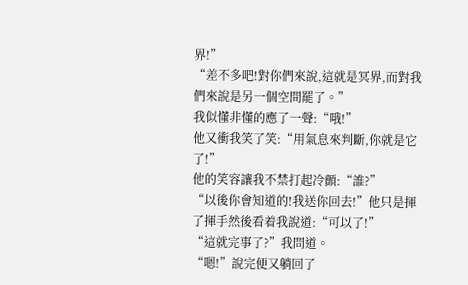界!”
“差不多吧!對你們來說,這就是冥界,而對我們來說是另一個空間罷了。”
我似懂非懂的應了一聲:“哦!”
他又衝我笑了笑:“用氣息來判斷,你就是它了!”
他的笑容讓我不禁打起冷顫:“誰?”
“以後你會知道的!我送你回去!”他只是揮了揮手然後看着我說道:“可以了!”
“這就完事了?”我問道。
“嗯!”說完便又躺回了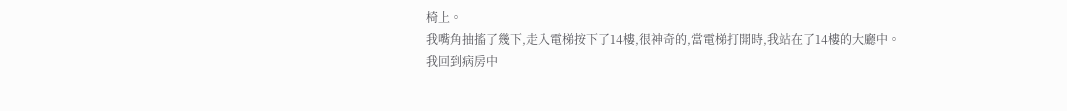椅上。
我嘴角抽搐了幾下,走入電梯按下了14樓,很神奇的,當電梯打開時,我站在了14樓的大廳中。
我回到病房中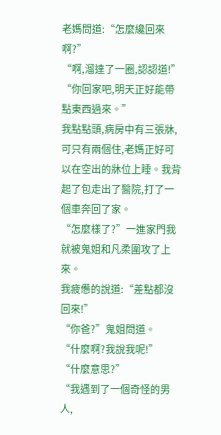老媽問道:“怎麼纔回來啊?”
“啊,溜達了一圈,認認道!”
“你回家吧,明天正好能帶點東西過來。”
我點點頭,病房中有三張牀,可只有兩個住,老媽正好可以在空出的牀位上睡。我背起了包走出了醫院,打了一個車奔回了家。
“怎麼樣了?”一進家門我就被鬼姐和凡柔圍攻了上來。
我疲憊的說道:“差點都沒回來!”
“你爸?”鬼姐問道。
“什麼啊?我說我呢!”
“什麼意思?”
“我遇到了一個奇怪的男人,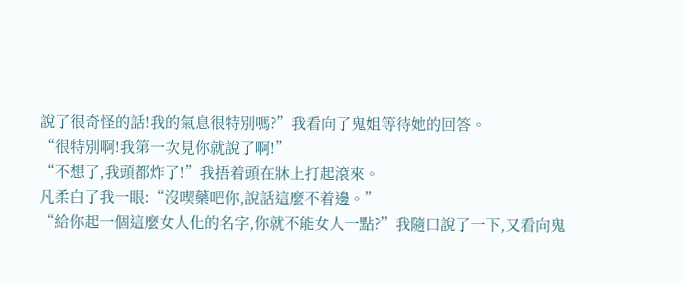說了很奇怪的話!我的氣息很特別嗎?”我看向了鬼姐等待她的回答。
“很特別啊!我第一次見你就說了啊!”
“不想了,我頭都炸了!”我捂着頭在牀上打起滾來。
凡柔白了我一眼:“沒喫藥吧你,說話這麼不着邊。”
“給你起一個這麼女人化的名字,你就不能女人一點?”我隨口說了一下,又看向鬼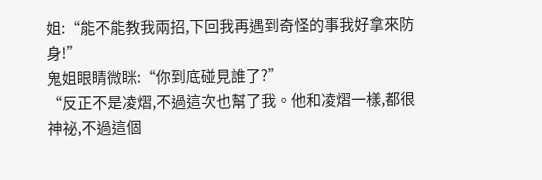姐:“能不能教我兩招,下回我再遇到奇怪的事我好拿來防身!”
鬼姐眼睛微眯:“你到底碰見誰了?”
“反正不是凌熠,不過這次也幫了我。他和凌熠一樣,都很神祕,不過這個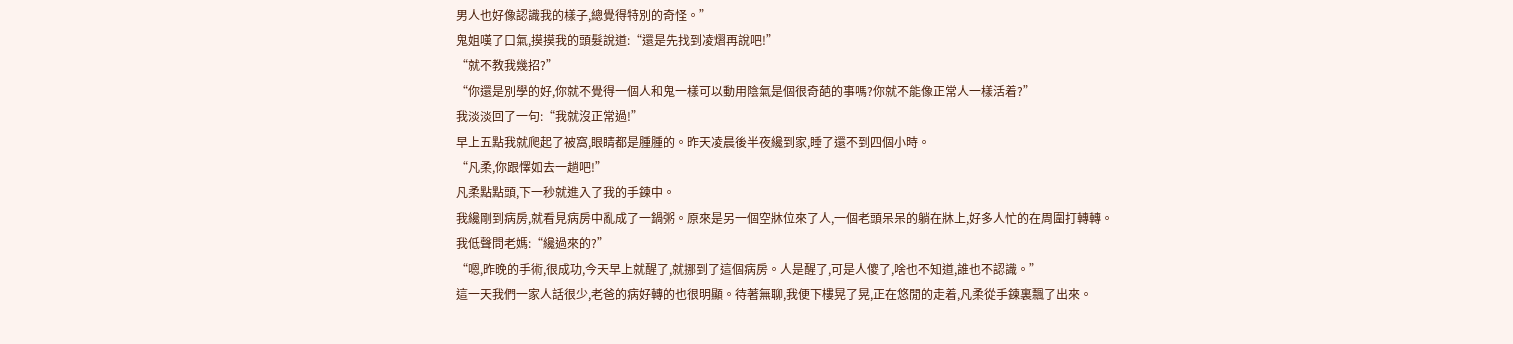男人也好像認識我的樣子,總覺得特別的奇怪。”
鬼姐嘆了口氣,摸摸我的頭髮說道:“還是先找到凌熠再說吧!”
“就不教我幾招?”
“你還是別學的好,你就不覺得一個人和鬼一樣可以動用陰氣是個很奇葩的事嗎?你就不能像正常人一樣活着?”
我淡淡回了一句:“我就沒正常過!”
早上五點我就爬起了被窩,眼睛都是腫腫的。昨天凌晨後半夜纔到家,睡了還不到四個小時。
“凡柔,你跟懌如去一趟吧!”
凡柔點點頭,下一秒就進入了我的手鍊中。
我纔剛到病房,就看見病房中亂成了一鍋粥。原來是另一個空牀位來了人,一個老頭呆呆的躺在牀上,好多人忙的在周圍打轉轉。
我低聲問老媽:“纔過來的?”
“嗯,昨晚的手術,很成功,今天早上就醒了,就挪到了這個病房。人是醒了,可是人傻了,啥也不知道,誰也不認識。”
這一天我們一家人話很少,老爸的病好轉的也很明顯。待著無聊,我便下樓晃了晃,正在悠閒的走着,凡柔從手鍊裏飄了出來。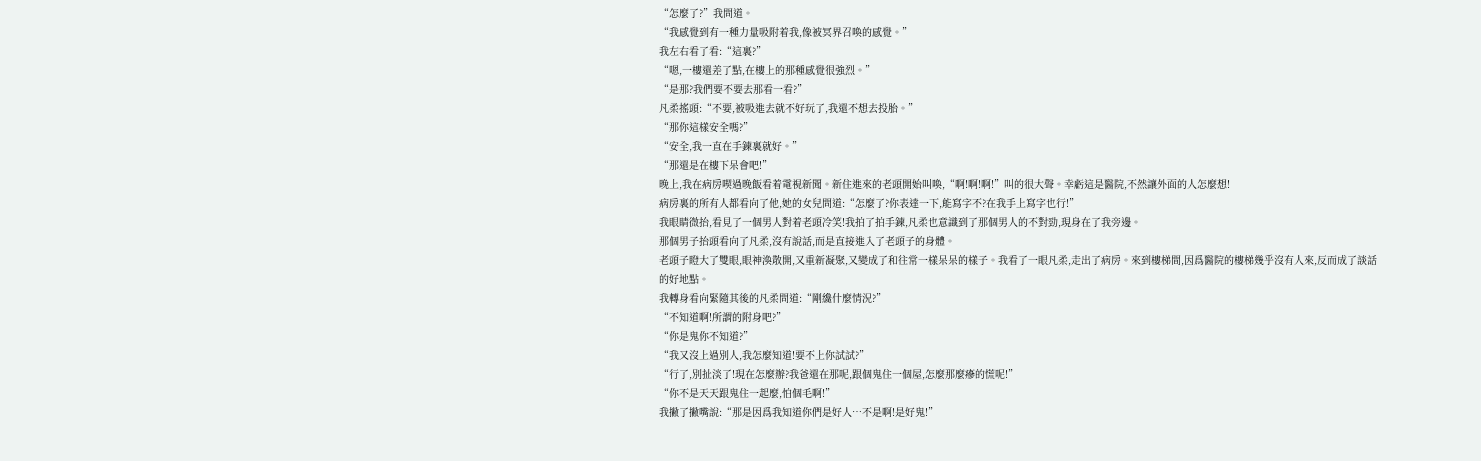“怎麼了?”我問道。
“我感覺到有一種力量吸附着我,像被冥界召喚的感覺。”
我左右看了看:“這裏?”
“嗯,一樓還差了點,在樓上的那種感覺很強烈。”
“是那?我們要不要去那看一看?”
凡柔搖頭:“不要,被吸進去就不好玩了,我還不想去投胎。”
“那你這樣安全嗎?”
“安全,我一直在手鍊裏就好。”
“那還是在樓下呆會吧!”
晚上,我在病房喫過晚飯看着電視新聞。新住進來的老頭開始叫喚,“啊!啊!啊!”叫的很大聲。幸虧這是醫院,不然讓外面的人怎麼想!
病房裏的所有人都看向了他,她的女兒問道:“怎麼了?你表達一下,能寫字不?在我手上寫字也行!”
我眼睛微抬,看見了一個男人對着老頭冷笑!我拍了拍手鍊,凡柔也意識到了那個男人的不對勁,現身在了我旁邊。
那個男子抬頭看向了凡柔,沒有說話,而是直接進入了老頭子的身體。
老頭子瞪大了雙眼,眼神渙散開,又重新凝聚,又變成了和往常一樣呆呆的樣子。我看了一眼凡柔,走出了病房。來到樓梯間,因爲醫院的樓梯幾乎沒有人來,反而成了談話的好地點。
我轉身看向緊隨其後的凡柔問道:“剛纔什麼情況?”
“不知道啊!所謂的附身吧?”
“你是鬼你不知道?”
“我又沒上過別人,我怎麼知道!要不上你試試?”
“行了,別扯淡了!現在怎麼辦?我爸還在那呢,跟個鬼住一個屋,怎麼那麼瘮的慌呢!”
“你不是天天跟鬼住一起麼,怕個毛啊!”
我撇了撇嘴說:“那是因爲我知道你們是好人…不是啊!是好鬼!”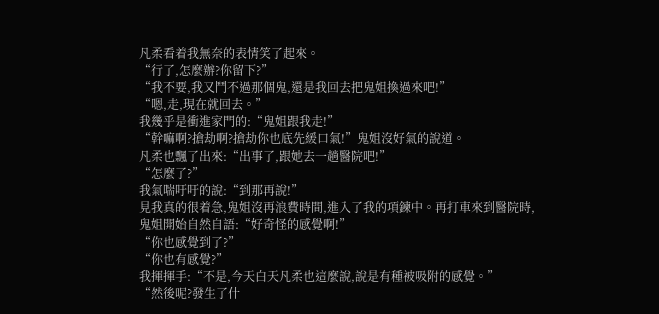凡柔看着我無奈的表情笑了起來。
“行了,怎麼辦?你留下?”
“我不要,我又鬥不過那個鬼,還是我回去把鬼姐換過來吧!”
“嗯,走,現在就回去。”
我幾乎是衝進家門的:“鬼姐跟我走!”
“幹嘛啊?搶劫啊?搶劫你也底先緩口氣!”鬼姐沒好氣的說道。
凡柔也飄了出來:“出事了,跟她去一趟醫院吧!”
“怎麼了?”
我氣喘吁吁的說:“到那再說!”
見我真的很着急,鬼姐沒再浪費時間,進入了我的項鍊中。再打車來到醫院時,鬼姐開始自然自語:“好奇怪的感覺啊!”
“你也感覺到了?”
“你也有感覺?”
我揮揮手:“不是,今天白天凡柔也這麼說,說是有種被吸附的感覺。”
“然後呢?發生了什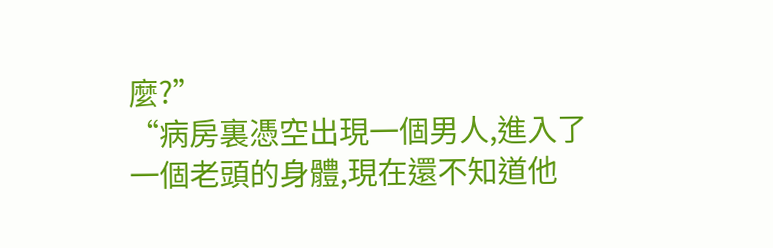麼?”
“病房裏憑空出現一個男人,進入了一個老頭的身體,現在還不知道他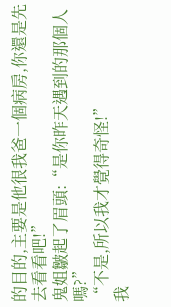的目的,主要是他很我爸一個病房,你還是先去看看吧!”
鬼姐皺起了眉頭:“是你昨天遇到的那個人嗎?”
“不是,所以我才覺得奇怪!”
我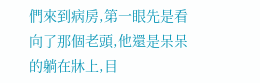們來到病房,第一眼先是看向了那個老頭,他還是呆呆的躺在牀上,目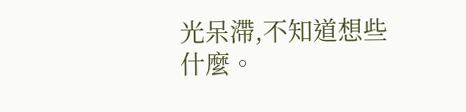光呆滯,不知道想些什麼。